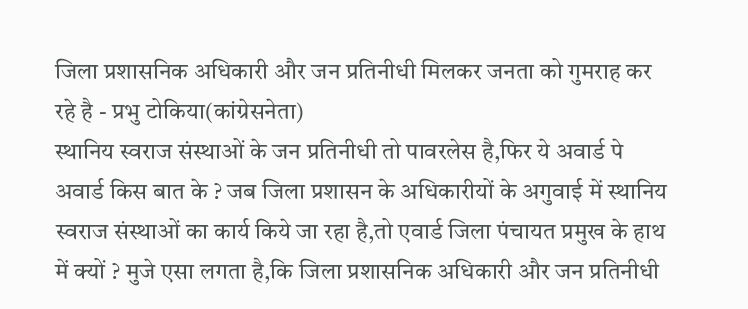जिला प्रशासनिक अधिकारी और जन प्रतिनीधी मिलकर जनता को गुमराह कर रहे है - प्रभु टोकिया(कांग्रेसनेता)
स्थानिय स्वराज संस्थाओं के जन प्रतिनीधी तो पावरलेस है,फिर ये अवार्ड पे अवार्ड किस बात के ? जब जिला प्रशासन के अधिकारीयों के अगुवाई में स्थानिय स्वराज संस्थाओं का कार्य किये जा रहा है,तो एवार्ड जिला पंचायत प्रमुख के हाथ में क्यों ? मुजे एसा लगता है,कि जिला प्रशासनिक अधिकारी और जन प्रतिनीधी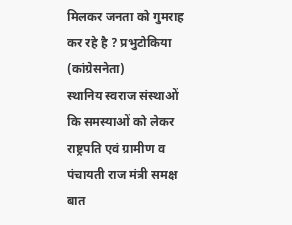मिलकर जनता को गुमराह कर रहे है ? प्रभुटोकिया (कांग्रेसनेता)
स्थानिय स्वराज संस्थाओं कि समस्याओं को लेकर राष्ट्रपति एवं ग्रामीण व पंचायती राज मंत्री समक्ष बात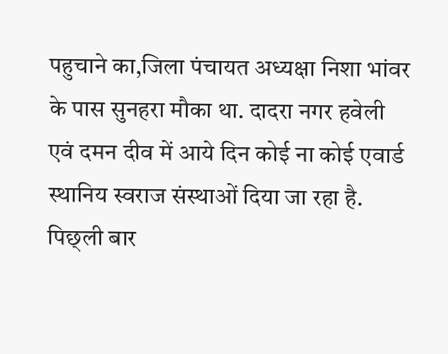पहुचाने का,जिला पंचायत अध्यक्षा निशा भांवर के पास सुनहरा मौका था. दादरा नगर हवेली एवं दमन दीव में आये दिन कोई ना कोई एवार्ड स्थानिय स्वराज संस्थाओं दिया जा रहा है. पिछ्ली बार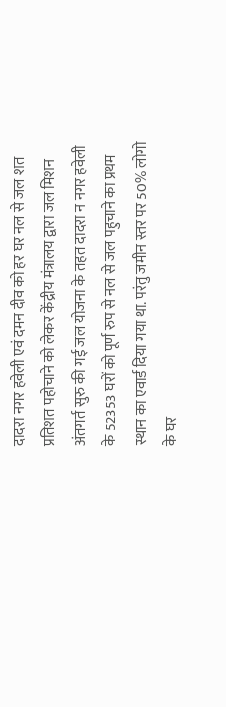दादरा नगर हवेली एवं दमन दीव को हर घर नल से जल शत प्रतिशत पहोचाने को लेकर केंद्रीय मंत्रालय द्वारा जल मिशन अंतगर्त सुरु की गई जल योजना के तहत दादरा न नगर हवेली के 52353 घरों को पूर्ण रुप से नल से जल पहुचाने का प्रथम स्थान का एवार्ड दिया गया था. परंतु जमीन स्तर पर 50% लोगो के घर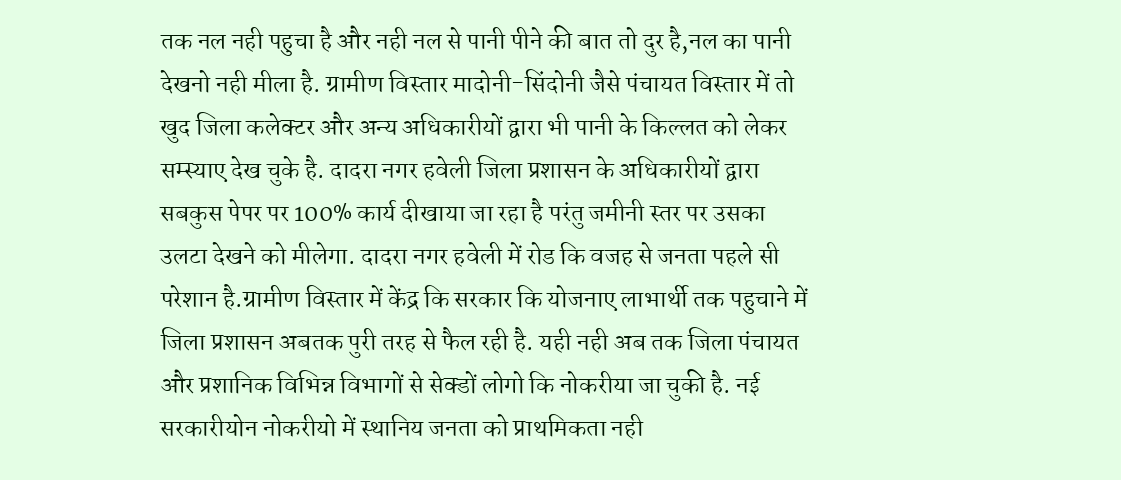तक नल नही पहुचा है और नही नल से पानी पीने की बात तो दुर है,नल का पानी देखनो नही मीला है. ग्रामीण विस्तार मादोनी-सिंदोनी जैसे पंचायत विस्तार में तो खुद जिला कलेक्टर और अन्य अधिकारीयों द्वारा भी पानी के किल्लत को लेकर सम्स्याए देख चुके है. दादरा नगर हवेली जिला प्रशासन के अधिकारीयों द्वारा सबकुस पेपर पर 100% कार्य दीखाया जा रहा है परंतु जमीनी स्तर पर उसका उलटा देखने को मीलेगा. दादरा नगर हवेली में रोड कि वजह से जनता पहले सी परेशान है.ग्रामीण विस्तार में केंद्र कि सरकार कि योजनाए लाभार्थी तक पहुचाने में जिला प्रशासन अबतक पुरी तरह से फैल रही है. यही नही अब तक जिला पंचायत और प्रशानिक विभिन्न विभागों से सेक्डों लोगो कि नोकरीया जा चुकी है. नई सरकारीयोन नोकरीयो में स्थानिय जनता को प्राथमिकता नही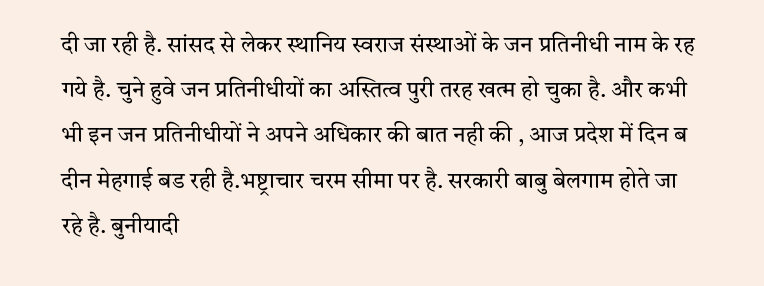दी जा रही है. सांसद से लेकर स्थानिय स्वराज संस्थाओं के जन प्रतिनीधी नाम के रह गये है. चुने हुवे जन प्रतिनीधीयों का अस्तित्व पुरी तरह खत्म हो चुका है. और कभी भी इन जन प्रतिनीधीयों ने अपने अधिकार की बात नही की , आज प्रदेश में दिन ब दीन मेहगाई बड रही है.भष्ट्राचार चरम सीमा पर है. सरकारी बाबु बेलगाम होते जा रहे है. बुनीयादी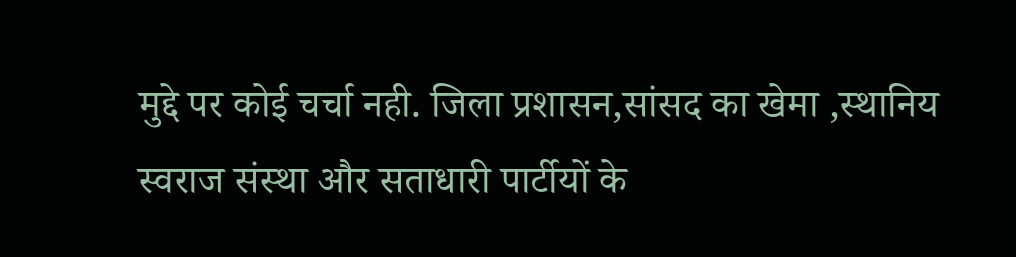मुद्दे पर कोई चर्चा नही. जिला प्रशासन,सांसद का खेमा ,स्थानिय स्वराज संस्था और सताधारी पार्टीयों के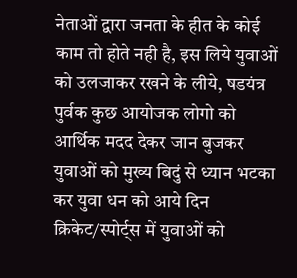नेताओं द्वारा जनता के हीत के कोई काम तो होते नही है, इस लिये युवाओं को उलजाकर रखने के लीये, षडयंत्र पुर्वक कुछ आयोजक लोगो को आर्थिक मदद देकर जान बुजकर युवाओं को मुख्य बिदुं से ध्यान भटका कर युवा धन को आये दिन क्रिकेट/स्पोर्ट्स में युवाओं को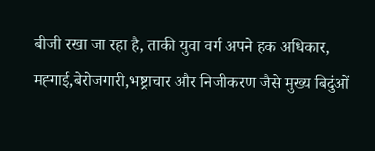बीजी रखा जा रहा है, ताकी युवा वर्ग अपने हक अधिकार, मह्गाई,बेरोजगारी,भष्ट्राचार और निजीकरण जैसे मुख्य बिदुंओं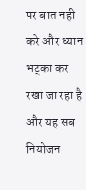पर बात नही करे और ध्यान भट्का कर रखा जा रहा है और यह सब नियोजन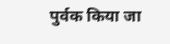पुर्वक किया जा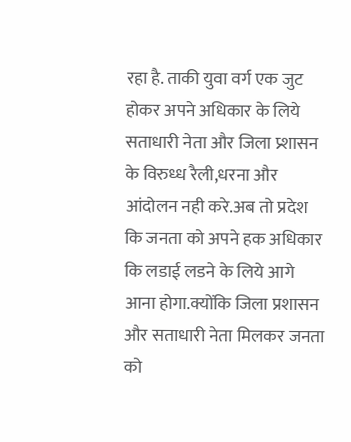रहा है. ताकी युवा वर्ग एक जुट होकर अपने अधिकार के लिये सताधारी नेता और जिला प्र्शासन के विरुध्ध रैली,धरना और आंदोलन नही करे.अब तो प्रदेश कि जनता को अपने हक अधिकार कि लडाई लडने के लिये आगे आना होगा.क्योंकि जिला प्रशासन और सताधारी नेता मिलकर जनता को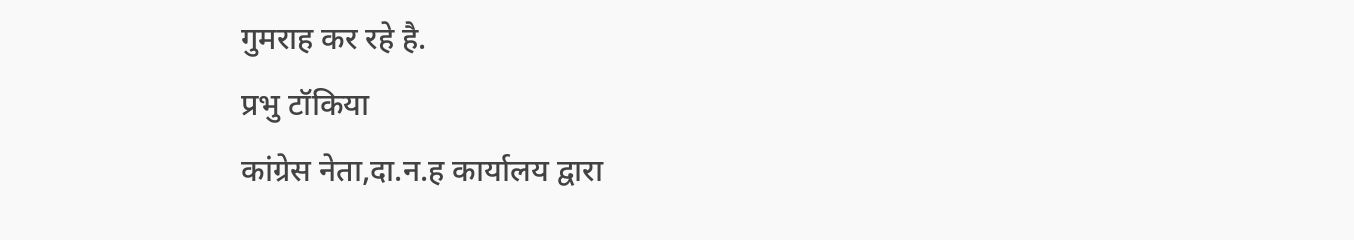गुमराह कर रहे है.
प्रभु टॉकिया
कांग्रेस नेता,दा.न.ह कार्यालय द्वारा